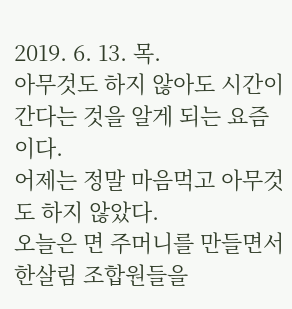2019. 6. 13. 목.
아무것도 하지 않아도 시간이 간다는 것을 알게 되는 요즘이다.
어제는 정말 마음먹고 아무것도 하지 않았다.
오늘은 면 주머니를 만들면서 한살림 조합원들을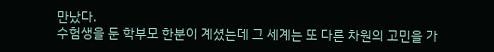만났다.
수험생을 둔 학부모 한분이 계셨는데 그 세계는 또 다른 차원의 고민을 가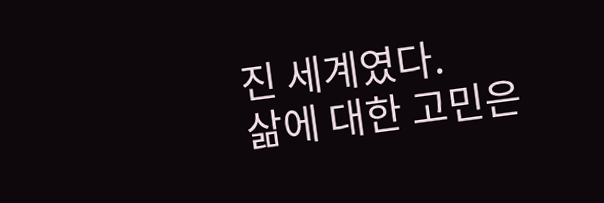진 세계였다.
삶에 대한 고민은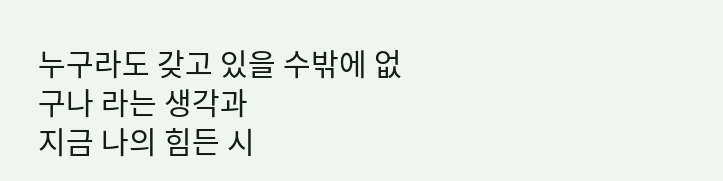누구라도 갖고 있을 수밖에 없구나 라는 생각과
지금 나의 힘든 시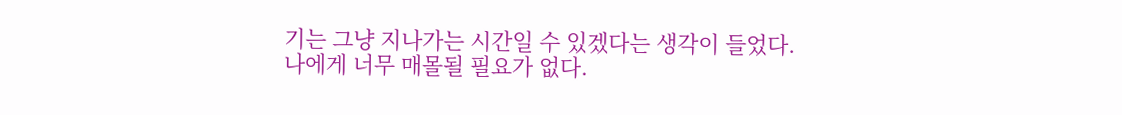기는 그냥 지나가는 시간일 수 있겠다는 생각이 들었다.
나에게 너무 매몰될 필요가 없다.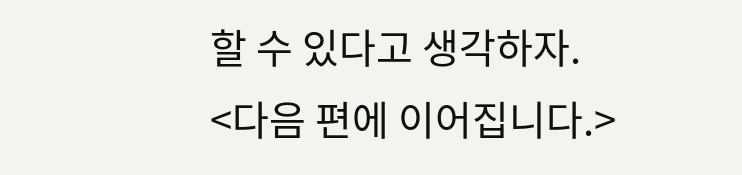할 수 있다고 생각하자.
<다음 편에 이어집니다.>